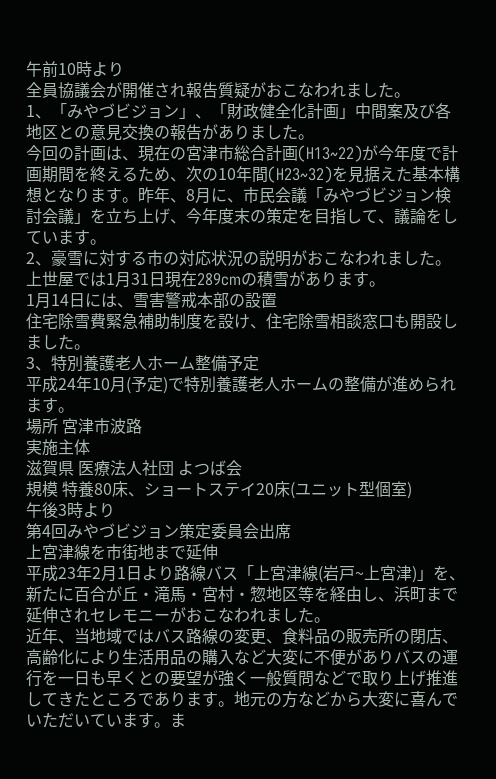午前10時より
全員協議会が開催され報告質疑がおこなわれました。
1、「みやづビジョン」、「財政健全化計画」中間案及び各地区との意見交換の報告がありました。
今回の計画は、現在の宮津市総合計画(H13~22)が今年度で計画期間を終えるため、次の10年間(H23~32)を見据えた基本構想となります。昨年、8月に、市民会議「みやづビジョン検討会議」を立ち上げ、今年度末の策定を目指して、議論をしています。
2、豪雪に対する市の対応状況の説明がおこなわれました。
上世屋では1月31日現在289cmの積雪があります。
1月14日には、雪害警戒本部の設置
住宅除雪費緊急補助制度を設け、住宅除雪相談窓口も開設しました。
3、特別養護老人ホーム整備予定
平成24年10月(予定)で特別養護老人ホームの整備が進められます。
場所 宮津市波路
実施主体
滋賀県 医療法人社団 よつば会
規模 特養80床、ショートステイ20床(ユニット型個室)
午後3時より
第4回みやづビジョン策定委員会出席
上宮津線を市街地まで延伸
平成23年2月1日より路線バス「上宮津線(岩戸~上宮津)」を、新たに百合が丘・滝馬・宮村・惣地区等を経由し、浜町まで延伸されセレモニーがおこなわれました。
近年、当地域ではバス路線の変更、食料品の販売所の閉店、高齢化により生活用品の購入など大変に不便がありバスの運行を一日も早くとの要望が強く一般質問などで取り上げ推進してきたところであります。地元の方などから大変に喜んでいただいています。ま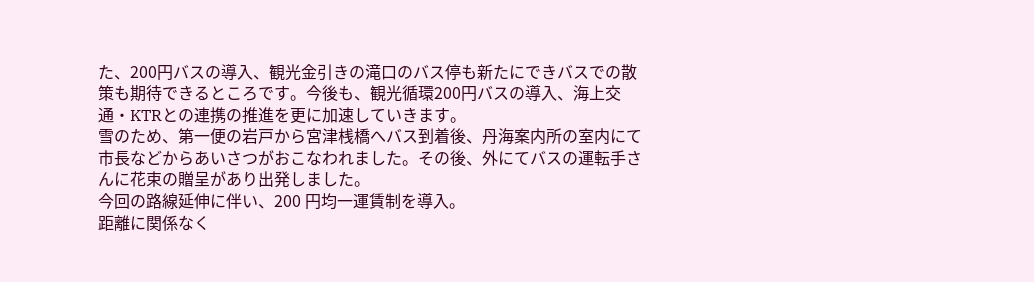た、200円バスの導入、観光金引きの滝口のバス停も新たにできバスでの散策も期待できるところです。今後も、観光循環200円バスの導入、海上交通・KTRとの連携の推進を更に加速していきます。
雪のため、第一便の岩戸から宮津桟橋へバス到着後、丹海案内所の室内にて市長などからあいさつがおこなわれました。その後、外にてバスの運転手さんに花束の贈呈があり出発しました。
今回の路線延伸に伴い、200 円均一運賃制を導入。
距離に関係なく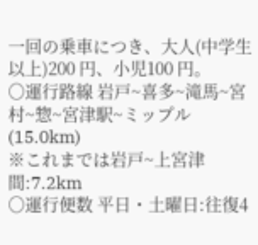一回の乗車につき、大人(中学生以上)200 円、小児100 円。
○運行路線 岩戸~喜多~滝馬~宮村~惣~宮津駅~ミップル(15.0km)
※これまでは岩戸~上宮津間:7.2km
○運行便数 平日・土曜日:往復4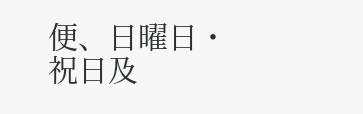便、日曜日・祝日及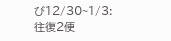び12/30~1/3:往復2便